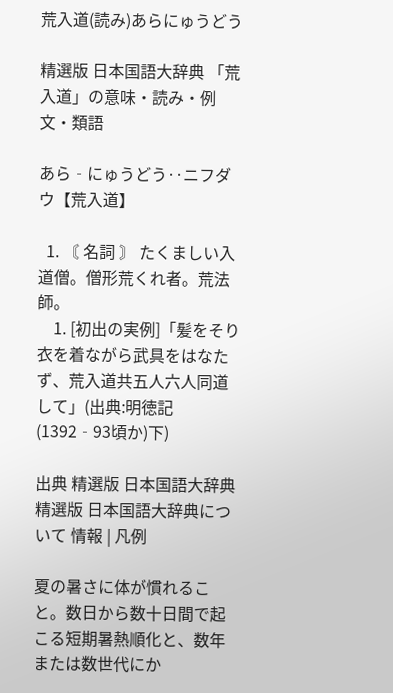荒入道(読み)あらにゅうどう

精選版 日本国語大辞典 「荒入道」の意味・読み・例文・類語

あら‐にゅうどう‥ニフダウ【荒入道】

  1. 〘 名詞 〙 たくましい入道僧。僧形荒くれ者。荒法師。
    1. [初出の実例]「髪をそり衣を着ながら武具をはなたず、荒入道共五人六人同道して」(出典:明徳記(1392‐93頃か)下)

出典 精選版 日本国語大辞典精選版 日本国語大辞典について 情報 | 凡例

夏の暑さに体が慣れること。数日から数十日間で起こる短期暑熱順化と、数年または数世代にか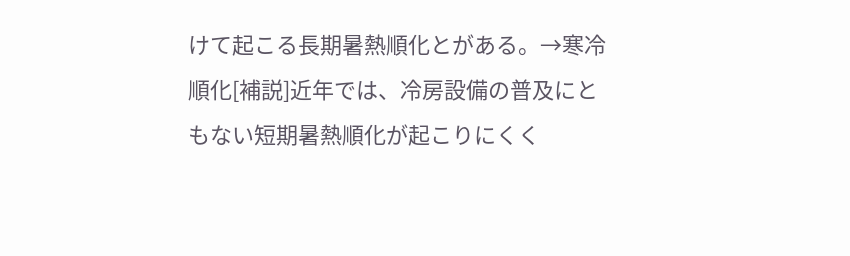けて起こる長期暑熱順化とがある。→寒冷順化[補説]近年では、冷房設備の普及にともない短期暑熱順化が起こりにくく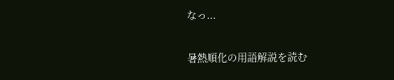なっ...

暑熱順化の用語解説を読む